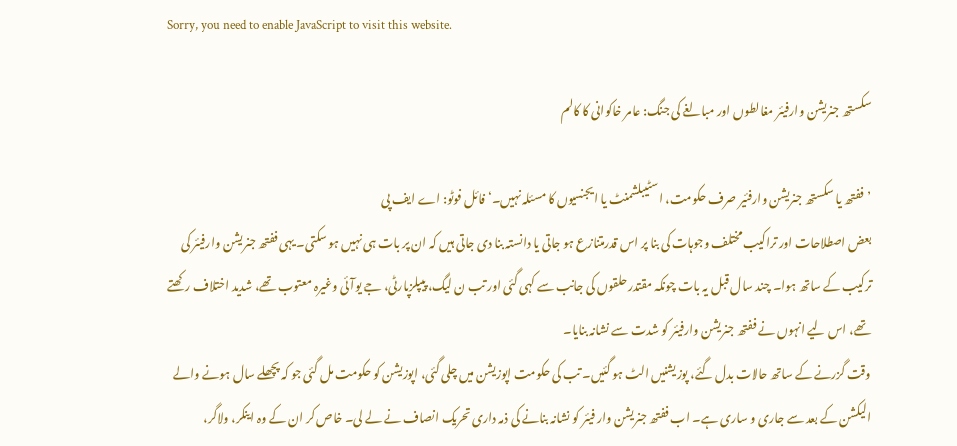Sorry, you need to enable JavaScript to visit this website.

سکستھ جنریشن وارفیئر مغالطوں اور مبالغے کی جنگ: عامر خاکوانی کا کالم

’ففتھ یا سکستھ جنریشن وارفئیر صرف حکومت، اسٹیبلشمنٹ یا ایجنسیوں کا مسئلہ نہیں۔‘ فائل فوٹو: اے ایف پی
بعض اصطلاحات اور تراکیب مختلف وجوہات کی بنا پر اس قدرمتنازع ہو جاتی یا دانستہ بنا دی جاتی ہیں کہ ان پر بات ہی نہیں ہو سکتی۔ یہی ففتھ جنریشن وارفیئر کی ترکیب کے ساتھ ہوا۔ چند سال قبل یہ بات چونکہ مقتدر حلقوں کی جانب سے کہی گئی اور تب ن لیگ، پیپلزپارٹی، جے یوآئی وغیرہ معتوب تھے، شدید اختلاف رکھتے تھے، اس لیے انہوں نے ففتھ جنریشن وارفیئر کو شدت سے نشانہ بنایا۔
وقت گزرنے کے ساتھ حالات بدل گئے، پوزیشنیں الٹ ہو گئیں۔ تب کی حکومت اپوزیشن میں چلی گئی، اپوزیشن کو حکومت مل گئی جو کہ پچھلے سال ہونے والے الیکشن کے بعد سے جاری و ساری ہے۔ اب ففتھ جنریشن وار فیئر کو نشانہ بنانے کی ذمہ داری تحریک انصاف نے لے لی۔ خاص کر ان کے وہ اینکر، ولاگر،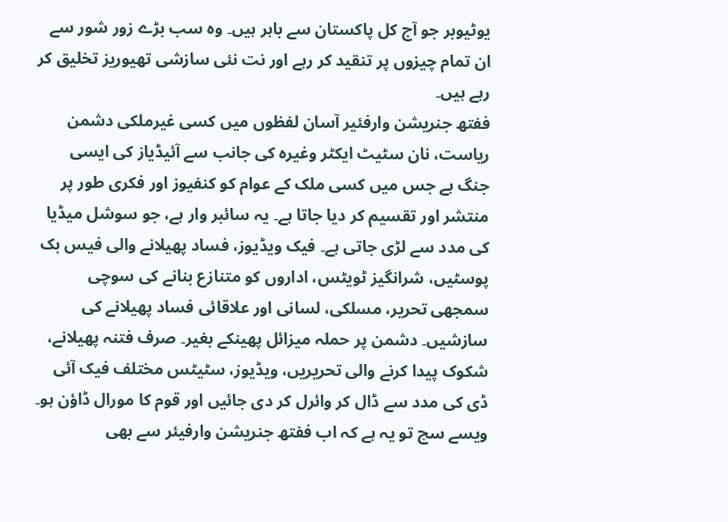یوٹیوبر جو آج کل پاکستان سے باہر ہیں۔ وہ سب بڑے زور شور سے ان تمام چیزوں پر تنقید کر رہے اور نت نئی سازشی تھیوریز تخلیق کر رہے ہیں۔
ففتھ جنریشن وارفئیر آسان لفظوں میں کسی غیرملکی دشمن ریاست، نان سٹیٹ ایکٹر وغیرہ کی جانب سے آئیڈیاز کی ایسی جنگ ہے جس میں کسی ملک کے عوام کو کنفیوز اور فکری طور پر منتشر اور تقسیم کر دیا جاتا ہے۔ یہ سائبر وار ہے، جو سوشل میڈیا کی مدد سے لڑی جاتی ہے۔ فیک ویڈیوز، فساد پھیلانے والی فیس بک پوسٹیں، شرانگیز ٹویٹس، اداروں کو متنازع بنانے کی سوچی سمجھی تحریر، مسلکی، لسانی اور علاقائی فساد پھیلانے کی سازشیں۔ دشمن پر حملہ میزائل پھینکے بغیر۔ صرف فتنہ پھیلانے، شکوک پیدا کرنے والی تحریریں، ویڈیوز، سٹیٹس مختلف فیک آئی ڈی کی مدد سے ڈال کر وائرل کر دی جائیں اور قوم کا مورال ڈاؤن ہو۔
ویسے سچ تو یہ ہے کہ اب ففتھ جنریشن وارفیئر سے بھی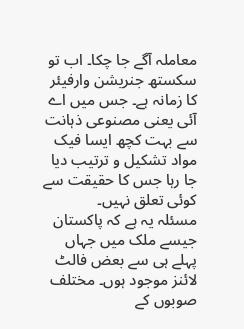معاملہ آگے جا چکا۔ اب تو سکستھ جنریشن وارفیئر کا زمانہ ہے۔ جس میں اے آئی یعنی مصنوعی ذہانت سے بہت کچھ ایسا فیک مواد تشکیل و ترتیب دیا جا رہا جس کا حقیقت سے کوئی تعلق نہیں۔
مسئلہ یہ ہے کہ پاکستان جیسے ملک میں جہاں پہلے ہی سے بعض فالٹ لائنز موجود ہوں۔ مختلف صوبوں کے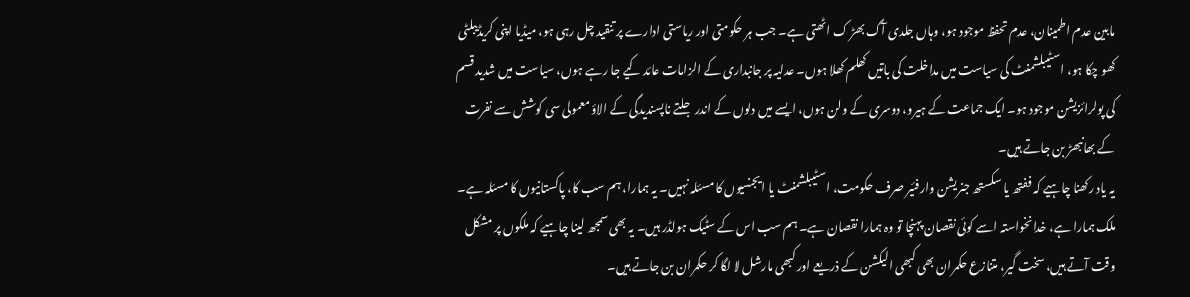مابین عدم اطمینان، عدم تحفظ موجود ہو، وہاں جلدی آگ بھڑ ک اٹھتی ہے۔ جب ہر حکومتی اور ریاستی ادارے پر تنقید چل رہی ہو، میڈیا اپنی کریڈیبلٹی کھو چکا ہو، اسٹیبلشمنٹ کی سیاست میں مداخلت کی باتیں کھلم کھلا ہوں۔ عدلیہ پر جانبداری کے الزامات عائد کیے جا رہے ہوں، سیاست میں شدید قسم کی پولرائزیشن موجود ہو۔ ایک جماعت کے ہیرو، دوسری کے ولن ہوں، ایسے میں دلوں کے اندر جلتے ناپسندیدگی کے الاؤ معمولی سی کوشش سے نفرت کے بھانبھڑ بن جاتے ہیں۔
یہ یاد رکھنا چاہیے کہ ففتھ یا سکستھ جنریشن وارفئیر صرف حکومت، اسٹیبلشمنٹ یا ایجنسیوں کا مسئلہ نہیں۔ یہ ہمارا، ہم سب کا، پاکستانیوں کا مسئلہ ہے۔ ملک ہمارا ہے، خدانخواستہ اسے کوئی نقصان پہنچا تو وہ ہمارا نقصان ہے۔ ہم سب اس کے سٹیک ہولڈر ہیں۔ یہ بھی سمجھ لینا چاہیے کہ ملکوں پر مشکل وقت آتے ہیں، سخت گیر، متنازع حکمران بھی کبھی الیکشن کے ذریعے اور کبھی مارشل لا لگا کر حکمران بن جاتے ہیں۔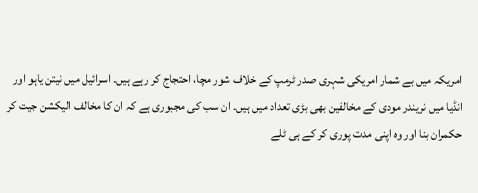امریکہ میں بے شمار امریکی شہری صدر ٹرمپ کے خلاف شور مچا، احتجاج کر رہے ہیں۔ اسرائیل میں نیتن یاہو اور انڈیا میں نریندر مودی کے مخالفین بھی بڑی تعداد میں ہیں۔ ان سب کی مجبوری ہے کہ ان کا مخالف الیکشن جیت کر حکمران بنا اور وہ اپنی مدت پوری کر کے ہی ٹلے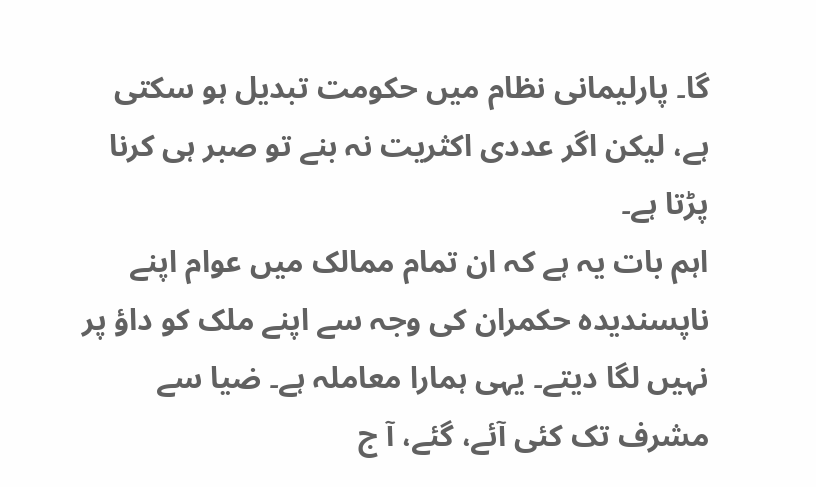گا۔ پارلیمانی نظام میں حکومت تبدیل ہو سکتی ہے، لیکن اگر عددی اکثریت نہ بنے تو صبر ہی کرنا پڑتا ہے۔
اہم بات یہ ہے کہ ان تمام ممالک میں عوام اپنے ناپسندیدہ حکمران کی وجہ سے اپنے ملک کو داؤ پر نہیں لگا دیتے۔ یہی ہمارا معاملہ ہے۔ ضیا سے مشرف تک کئی آئے، گئے، آ ج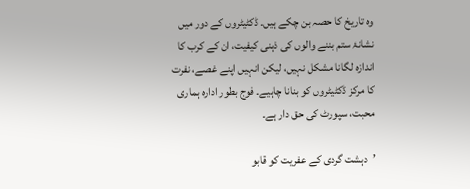وہ تاریخ کا حصہ بن چکے ہیں۔ ڈکٹیٹروں کے دور میں نشانۂ ستم بننے والوں کی ذہنی کیفیت، ان کے کرب کا اندازہ لگانا مشکل نہیں، لیکن انہیں اپنے غصے، نفرت کا مرکز ڈکٹیٹروں کو بنانا چاہیے۔ فوج بطور ادارہ ہماری محبت، سپورٹ کی حق دار ہے۔

’دہشت گردی کے عفریت کو قابو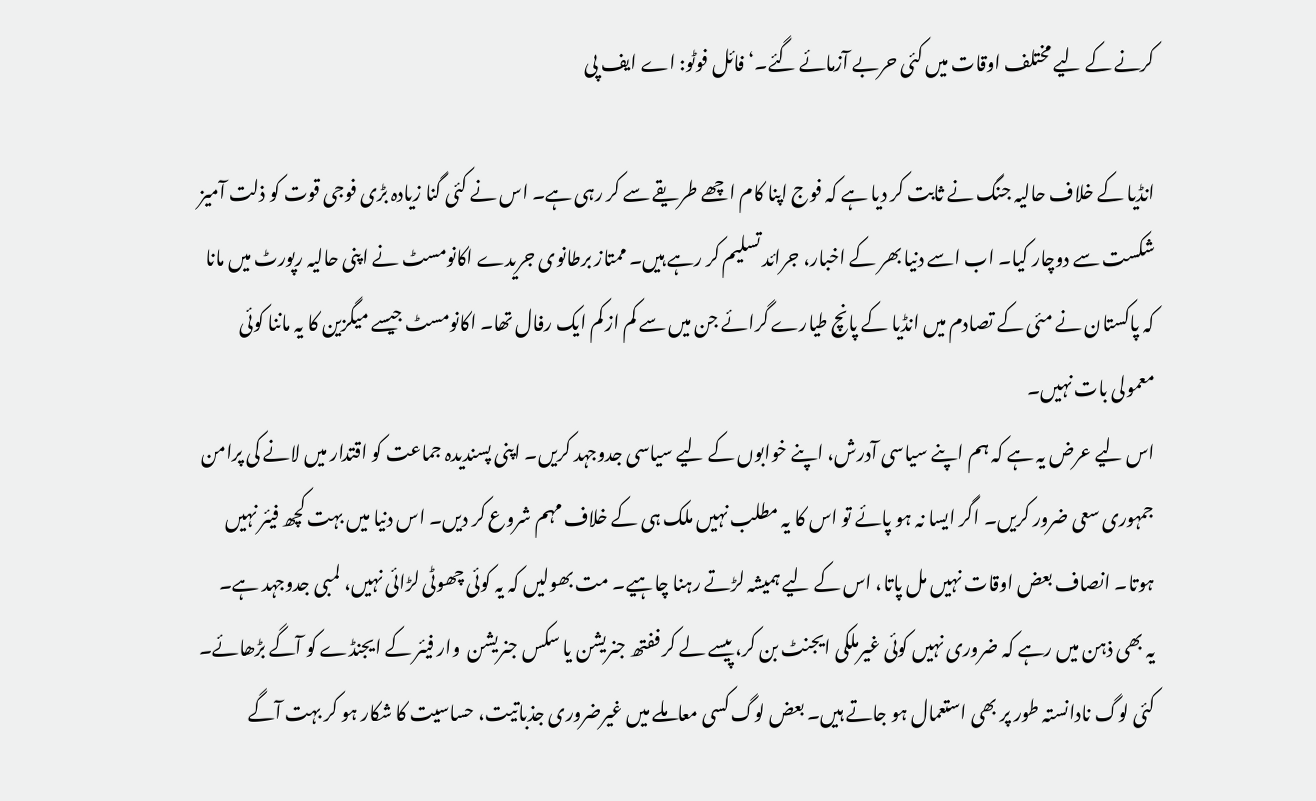کرنے کے لیے مختلف اوقات میں کئی حربے آزمائے گئے۔‘ فائل فوٹو: اے ایف پی

انڈیا کے خلاف حالیہ جنگ نے ثابت کر دیا ہے کہ فوج اپنا کام اچھے طریقے سے کر رہی ہے۔ اس نے کئی گنا زیادہ بڑی فوجی قوت کو ذلت آمیز شکست سے دوچار کیا۔ اب اسے دنیا بھر کے اخبار، جرائد تسلیم کر رہے ہیں۔ ممتاز برطانوی جریدے اکانومسٹ نے اپنی حالیہ رپورٹ میں مانا کہ پاکستان نے مئی کے تصادم میں انڈیا کے پانچ طیارے گرائے جن میں سے کم از کم ایک رفال تھا۔ اکانومسٹ جیسے میگزین کا یہ ماننا کوئی معمولی بات نہیں۔
اس لیے عرض یہ ہے کہ ہم اپنے سیاسی آدرش، اپنے خوابوں کے لیے سیاسی جدوجہد کریں۔ اپنی پسندیدہ جماعت کو اقتدار میں لانے کی پرامن جمہوری سعی ضرور کریں۔ اگر ایسا نہ ہو پائے تو اس کا یہ مطلب نہیں ملک ہی کے خلاف مہم شروع کر دیں۔ اس دنیا میں بہت کچھ فیئر نہیں ہوتا۔ انصاف بعض اوقات نہیں مل پاتا، اس کے لیے ہمیشہ لڑتے رہنا چاہیے۔ مت بھولیں کہ یہ کوئی چھوٹی لڑائی نہیں، لمبی جدوجہد ہے۔
یہ بھی ذہن میں رہے کہ ضروری نہیں کوئی غیرملکی ایجنٹ بن کر، پیسے لے کر ففتھ جنریشن یا سکس جنریشن  وار فیئر کے ایجنڈے کو آگے بڑھائے۔ کئی لوگ نادانستہ طور پر بھی استعمال ہو جاتے ہیں۔ بعض لوگ کسی معاملے میں غیرضروری جذباتیت، حساسیت کا شکار ہو کر بہت آگے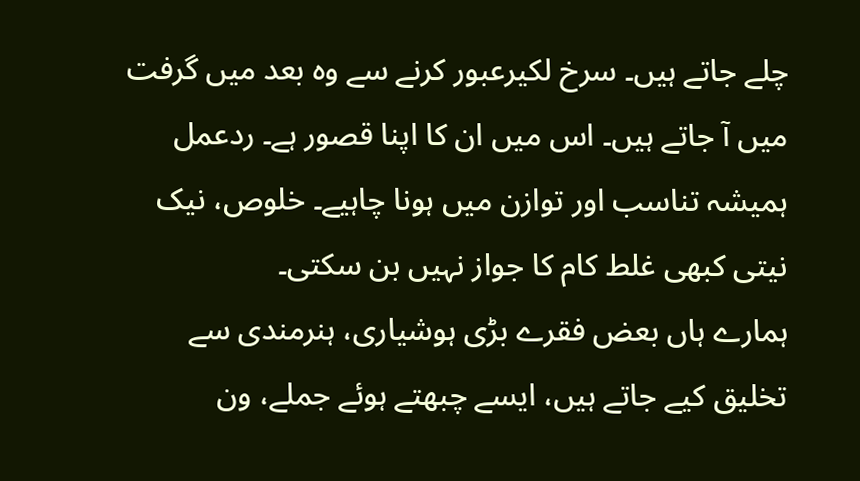چلے جاتے ہیں۔ سرخ لکیرعبور کرنے سے وہ بعد میں گرفت میں آ جاتے ہیں۔ اس میں ان کا اپنا قصور ہے۔ ردعمل ہمیشہ تناسب اور توازن میں ہونا چاہیے۔ خلوص، نیک نیتی کبھی غلط کام کا جواز نہیں بن سکتی۔
ہمارے ہاں بعض فقرے بڑی ہوشیاری، ہنرمندی سے تخلیق کیے جاتے ہیں، ایسے چبھتے ہوئے جملے، ون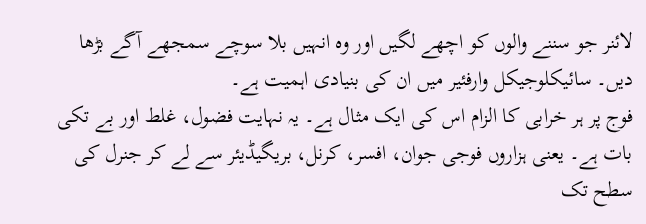لائنر جو سننے والوں کو اچھے لگیں اور وہ انہیں بلا سوچے سمجھے آگے بڑھا دیں۔ سائیکلوجیکل وارفئیر میں ان کی بنیادی اہمیت ہے۔
فوج پر ہر خرابی کا الزام اس کی ایک مثال ہے۔ یہ نہایت فضول، غلط اور بے تکی بات ہے۔ یعنی ہزاروں فوجی جوان، افسر، کرنل، بریگیڈیئر سے لے کر جنرل کی سطح تک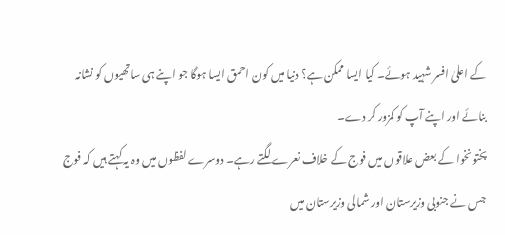کے اعلیٰ افسر شہید ہوئے۔ کیا ایسا ممکن ہے؟ دنیا میں کون احمق ایسا ہوگا جو اپنے ہی ساتھیوں کو نشانہ بنائے اور اپنے آپ کو کمزور کر دے۔
پختونخوا کے بعض علاقوں میں فوج کے خلاف نعرے لگتے رہے۔ دوسرے لفظوں میں وہ یہ کہتے ہیں کہ فوج جس نے جنوبی وزیرستان اور شمالی وزیرستان میں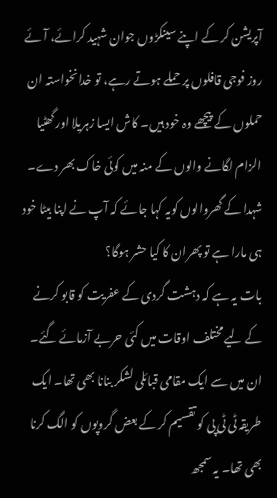آپریشن کر کے اپنے سینکڑوں جوان شہید کرائے، آئے روز فوجی قافلوں پر حملے ہوتے رہے، تو خدانخواستہ ان حملوں کے پیچھے وہ خود ہیں۔ کاش ایسا زہریلا اور گھٹیا الزام لگانے والوں کے منہ میں کوئی خاک بھر دے۔ شہدا کے گھروالوں کویہ کہا جائے کہ آپ نے اپنا بیٹا خود ہی مارا ہے تو پھران کا کیا حشر ہوگا؟
بات یہ ہے کہ دہشت گردی کے عفریت کو قابو کرنے کے لیے مختلف اوقات میں کئی حربے آزمائے گئے۔ ان میں سے ایک مقامی قبائلی لشکر بنانا بھی تھا۔ ایک طریقہ ٹی ٹی پی کو تقسیم کر کے بعض گروپوں کو الگ کرنا بھی تھا۔ یہ سمجھ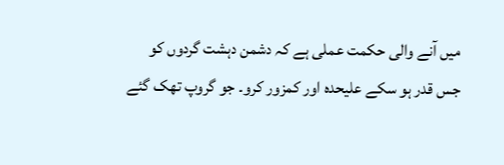میں آنے والی حکمت عملی ہے کہ دشمن دہشت گردوں کو جس قدر ہو سکے علیحدہ اور کمزور کرو۔ جو گروپ تھک گئے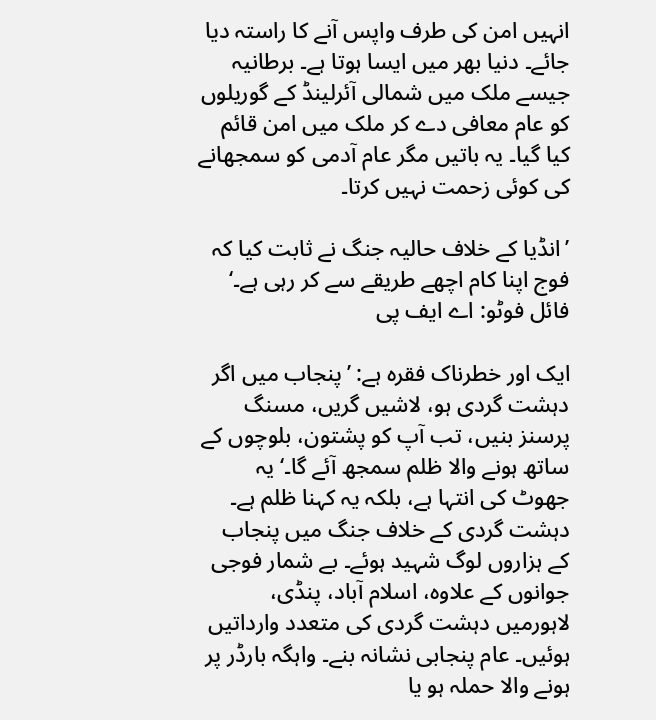انہیں امن کی طرف واپس آنے کا راستہ دیا جائے۔ دنیا بھر میں ایسا ہوتا ہے۔ برطانیہ جیسے ملک میں شمالی آئرلینڈ کے گوریلوں کو عام معافی دے کر ملک میں امن قائم کیا گیا۔ یہ باتیں مگر عام آدمی کو سمجھانے کی کوئی زحمت نہیں کرتا۔

’انڈیا کے خلاف حالیہ جنگ نے ثابت کیا کہ فوج اپنا کام اچھے طریقے سے کر رہی ہے۔‘ فائل فوٹو: اے ایف پی

ایک اور خطرناک فقرہ ہے: ’پنجاب میں اگر دہشت گردی ہو، لاشیں گریں، مسنگ پرسنز بنیں، تب آپ کو پشتون، بلوچوں کے ساتھ ہونے والا ظلم سمجھ آئے گا۔‘ یہ جھوٹ کی انتہا ہے، بلکہ یہ کہنا ظلم ہے۔ دہشت گردی کے خلاف جنگ میں پنجاب کے ہزاروں لوگ شہید ہوئے۔ بے شمار فوجی جوانوں کے علاوہ، اسلام آباد، پنڈی، لاہورمیں دہشت گردی کی متعدد وارداتیں ہوئیں۔ عام پنجابی نشانہ بنے۔ واہگہ بارڈر پر ہونے والا حملہ ہو یا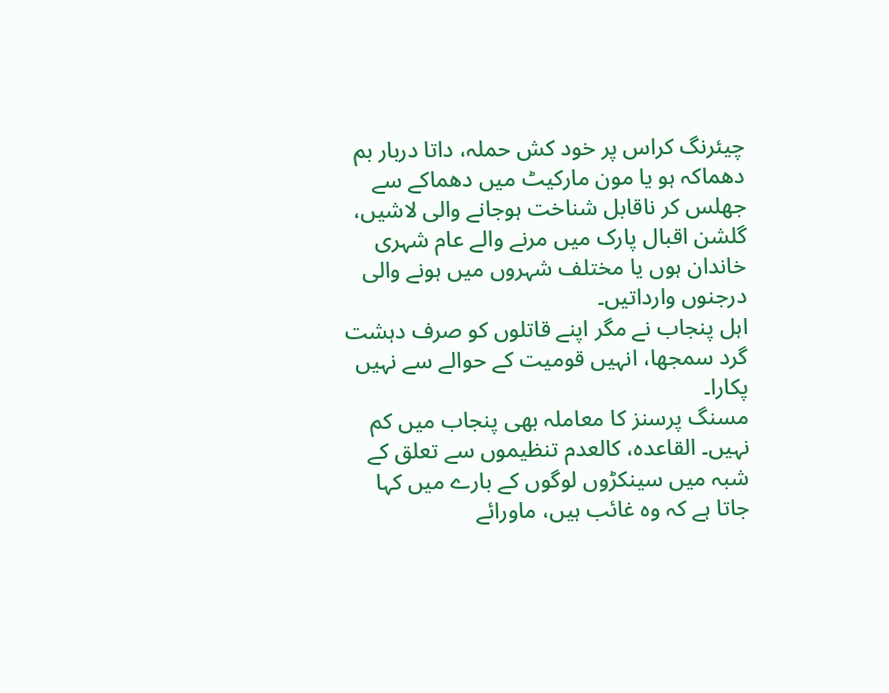چیئرنگ کراس پر خود کش حملہ، داتا دربار بم دھماکہ ہو یا مون مارکیٹ میں دھماکے سے جھلس کر ناقابل شناخت ہوجانے والی لاشیں، گلشن اقبال پارک میں مرنے والے عام شہری خاندان ہوں یا مختلف شہروں میں ہونے والی درجنوں وارداتیں۔
اہل پنجاب نے مگر اپنے قاتلوں کو صرف دہشت گرد سمجھا، انہیں قومیت کے حوالے سے نہیں پکارا۔
مسنگ پرسنز کا معاملہ بھی پنجاب میں کم نہیں۔ القاعدہ، کالعدم تنظیموں سے تعلق کے شبہ میں سینکڑوں لوگوں کے بارے میں کہا جاتا ہے کہ وہ غائب ہیں، ماورائے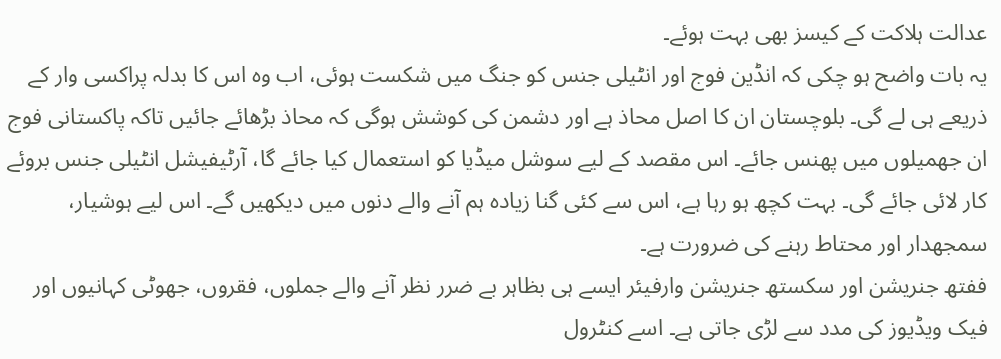عدالت ہلاکت کے کیسز بھی بہت ہوئے۔
یہ بات واضح ہو چکی کہ انڈین فوج اور انٹیلی جنس کو جنگ میں شکست ہوئی، اب وہ اس کا بدلہ پراکسی وار کے ذریعے ہی لے گی۔ بلوچستان ان کا اصل محاذ ہے اور دشمن کی کوشش ہوگی کہ محاذ بڑھائے جائیں تاکہ پاکستانی فوج ان جھمیلوں میں پھنس جائے۔ اس مقصد کے لیے سوشل میڈیا کو استعمال کیا جائے گا، آرٹیفیشل انٹیلی جنس بروئے کار لائی جائے گی۔ بہت کچھ ہو رہا ہے، اس سے کئی گنا زیادہ ہم آنے والے دنوں میں دیکھیں گے۔ اس لیے ہوشیار، سمجھدار اور محتاط رہنے کی ضرورت ہے۔
ففتھ جنریشن اور سکستھ جنریشن وارفیئر ایسے ہی بظاہر بے ضرر نظر آنے والے جملوں، فقروں، جھوٹی کہانیوں اور فیک ویڈیوز کی مدد سے لڑی جاتی ہے۔ اسے کنٹرول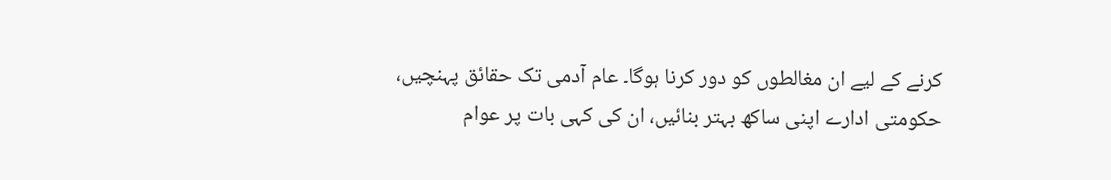کرنے کے لیے ان مغالطوں کو دور کرنا ہوگا۔ عام آدمی تک حقائق پہنچیں، حکومتی ادارے اپنی ساکھ بہتر بنائیں، ان کی کہی بات پر عوام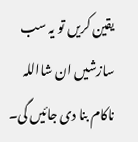یقین کریں تو یہ سب سازشیں ان شااللہ ناکام بنا دی جائیں گی۔